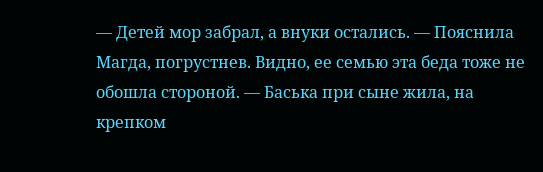— Детей мор забрал, а внуки остались. — Пояснила Магда, погрустнев. Видно, ее семью эта беда тоже не обошла стороной. — Баська при сыне жила, на крепком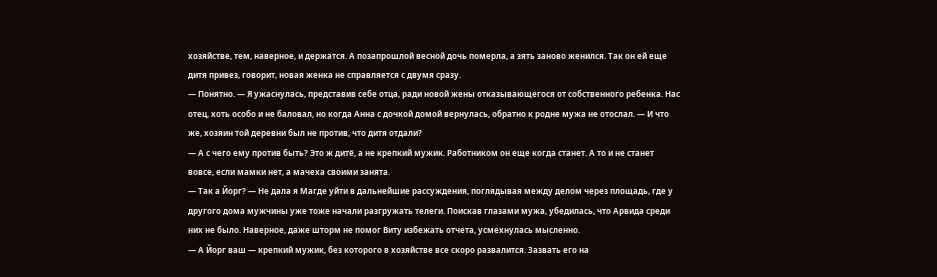хозяйстве, тем, наверное, и держатся. А позапрошлой весной дочь померла, а зять заново женился. Так он ей еще дитя привез, говорит, новая женка не справляется с двумя сразу.
— Понятно. — Я ужаснулась, представив себе отца, ради новой жены отказывающегося от собственного ребенка. Нас отец, хоть особо и не баловал, но когда Анна с дочкой домой вернулась, обратно к родне мужа не отослал. — И что же, хозяин той деревни был не против, что дитя отдали?
— А с чего ему против быть? Это ж дитё, а не крепкий мужик. Работником он еще когда станет. А то и не станет вовсе, если мамки нет, а мачеха своими занята.
— Так а Йорг? — Не дала я Магде уйти в дальнейшие рассуждения, поглядывая между делом через площадь, где у другого дома мужчины уже тоже начали разгружать телеги. Поискав глазами мужа, убедилась, что Арвида среди них не было. Наверное, даже шторм не помог Виту избежать отчета, усмехнулась мысленно.
— А Йорг ваш — крепкий мужик, без которого в хозяйстве все скоро развалится. Зазвать его на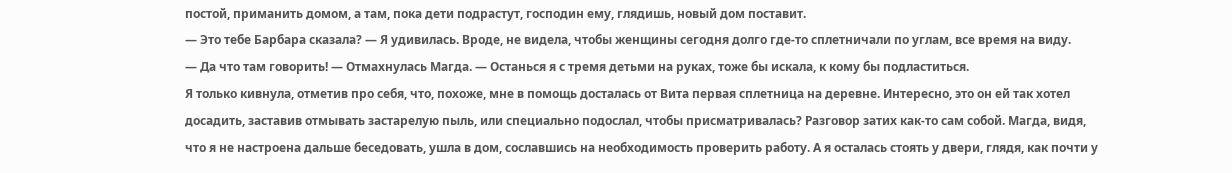постой, приманить домом, а там, пока дети подрастут, господин ему, глядишь, новый дом поставит.
— Это тебе Барбара сказала? — Я удивилась. Вроде, не видела, чтобы женщины сегодня долго где-то сплетничали по углам, все время на виду.
— Да что там говорить! — Отмахнулась Магда. — Останься я с тремя детьми на руках, тоже бы искала, к кому бы подластиться.
Я только кивнула, отметив про себя, что, похоже, мне в помощь досталась от Вита первая сплетница на деревне. Интересно, это он ей так хотел досадить, заставив отмывать застарелую пыль, или специально подослал, чтобы присматривалась? Разговор затих как-то сам собой. Магда, видя, что я не настроена дальше беседовать, ушла в дом, сославшись на необходимость проверить работу. А я осталась стоять у двери, глядя, как почти у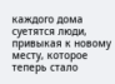каждого дома суетятся люди, привыкая к новому месту, которое теперь стало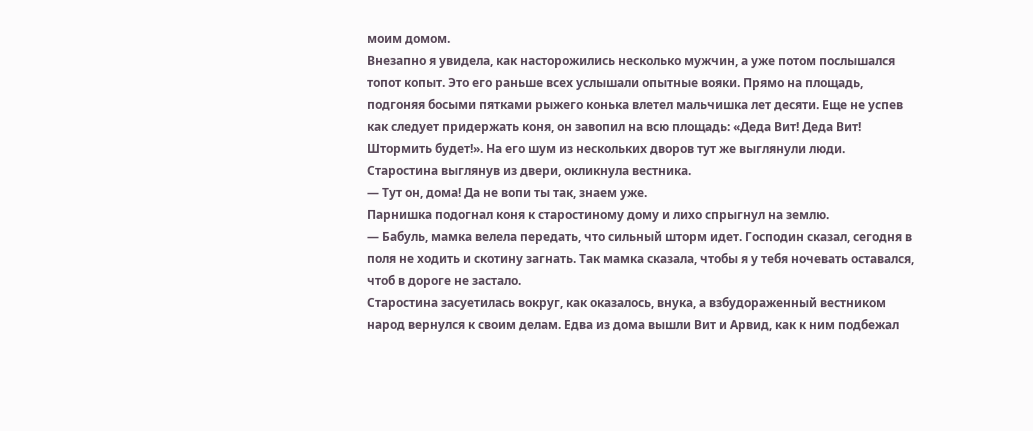моим домом.
Внезапно я увидела, как насторожились несколько мужчин, а уже потом послышался топот копыт. Это его раньше всех услышали опытные вояки. Прямо на площадь, подгоняя босыми пятками рыжего конька влетел мальчишка лет десяти. Еще не успев как следует придержать коня, он завопил на всю площадь: «Деда Вит! Деда Вит! Штормить будет!». На его шум из нескольких дворов тут же выглянули люди. Старостина выглянув из двери, окликнула вестника.
— Тут он, дома! Да не вопи ты так, знаем уже.
Парнишка подогнал коня к старостиному дому и лихо спрыгнул на землю.
— Бабуль, мамка велела передать, что сильный шторм идет. Господин сказал, сегодня в поля не ходить и скотину загнать. Так мамка сказала, чтобы я у тебя ночевать оставался, чтоб в дороге не застало.
Старостина засуетилась вокруг, как оказалось, внука, а взбудораженный вестником народ вернулся к своим делам. Едва из дома вышли Вит и Арвид, как к ним подбежал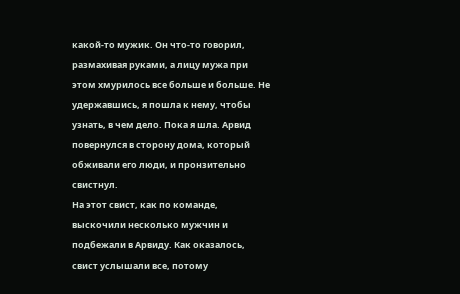какой-то мужик. Он что-то говорил, размахивая руками, а лицу мужа при этом хмурилось все больше и больше. Не удержавшись, я пошла к нему, чтобы узнать, в чем дело. Пока я шла. Арвид повернулся в сторону дома, который обживали его люди, и пронзительно свистнул.
На этот свист, как по команде, выскочили несколько мужчин и подбежали в Арвиду. Как оказалось, свист услышали все, потому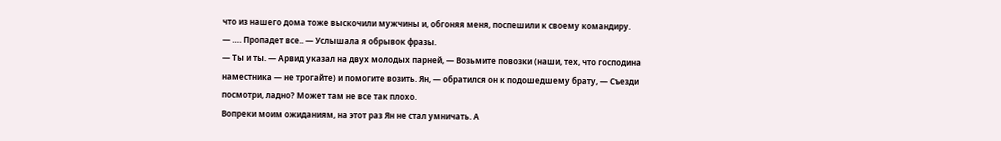что из нашего дома тоже выскочили мужчины и, обгоняя меня, поспешили к своему командиру.
— …. Пропадет все.. — Услышала я обрывок фразы.
— Ты и ты. — Арвид указал на двух молодых парней, — Возьмите повозки (наши, тех, что господина наместника — не трогайте) и помогите возить. Ян, — обратился он к подошедшему брату, — Съезди посмотри, ладно? Может там не все так плохо.
Вопреки моим ожиданиям, на этот раз Ян не стал умничать. А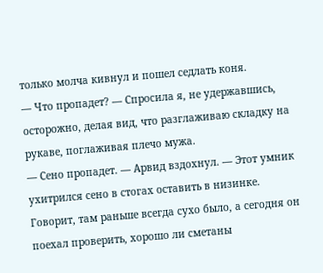только молча кивнул и пошел седлать коня.
— Что пропадет? — Спросила я, не удержавшись, осторожно, делая вид, что разглаживаю складку на рукаве, поглаживая плечо мужа.
— Сено пропадет. — Арвид вздохнул. — Этот умник ухитрился сено в стогах оставить в низинке. Говорит, там раньше всегда сухо было, а сегодня он поехал проверить, хорошо ли сметаны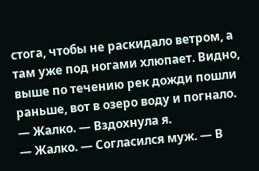стога, чтобы не раскидало ветром, а там уже под ногами хлюпает. Видно, выше по течению рек дожди пошли раньше, вот в озеро воду и погнало.
— Жалко. — Вздохнула я.
— Жалко. — Согласился муж. — В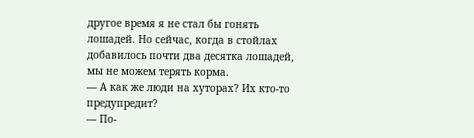другое время я не стал бы гонять лошадей. Но сейчас, когда в стойлах добавилось почти два десятка лошадей, мы не можем терять корма.
— А как же люди на хуторах? Их кто-то предупредит?
— По-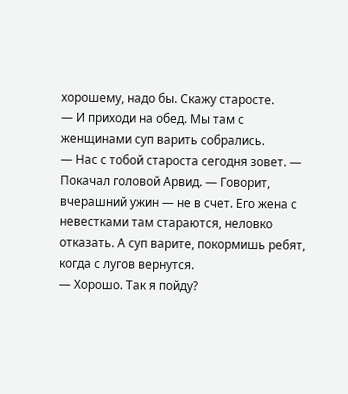хорошему, надо бы. Скажу старосте.
— И приходи на обед. Мы там с женщинами суп варить собрались.
— Нас с тобой староста сегодня зовет. — Покачал головой Арвид. — Говорит, вчерашний ужин — не в счет. Его жена с невестками там стараются, неловко отказать. А суп варите, покормишь ребят, когда с лугов вернутся.
— Хорошо. Так я пойду?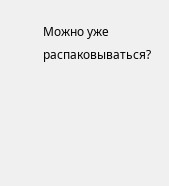Можно уже распаковываться?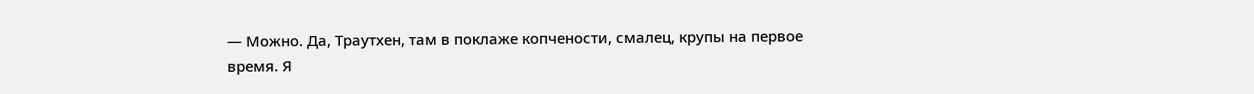— Можно. Да, Траутхен, там в поклаже копчености, смалец, крупы на первое время. Я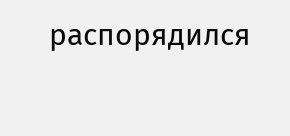распорядился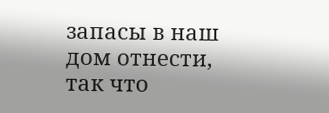запасы в наш дом отнести, так что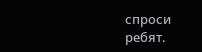спроси ребят.